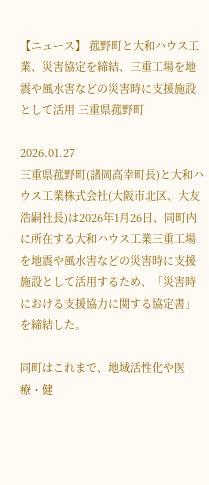【ニュース】 菰野町と大和ハウス工業、災害協定を締結、三重工場を地震や風水害などの災害時に支援施設として活用 三重県菰野町

2026.01.27
三重県菰野町(諸岡高幸町長)と大和ハウス工業株式会社(大阪市北区、大友浩嗣社長)は2026年1月26日、同町内に所在する大和ハウス工業三重工場を地震や風水害などの災害時に支援施設として活用するため、「災害時における支援協力に関する協定書」を締結した。

同町はこれまで、地域活性化や医療・健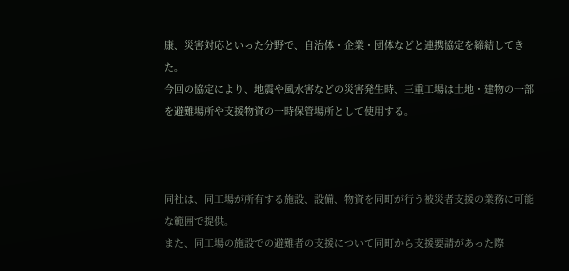康、災害対応といった分野で、自治体・企業・団体などと連携協定を締結してきた。
今回の協定により、地震や風水害などの災害発生時、三重工場は土地・建物の一部を避難場所や支援物資の一時保管場所として使用する。



同社は、同工場が所有する施設、設備、物資を同町が行う被災者支援の業務に可能な範囲で提供。
また、同工場の施設での避難者の支援について同町から支援要請があった際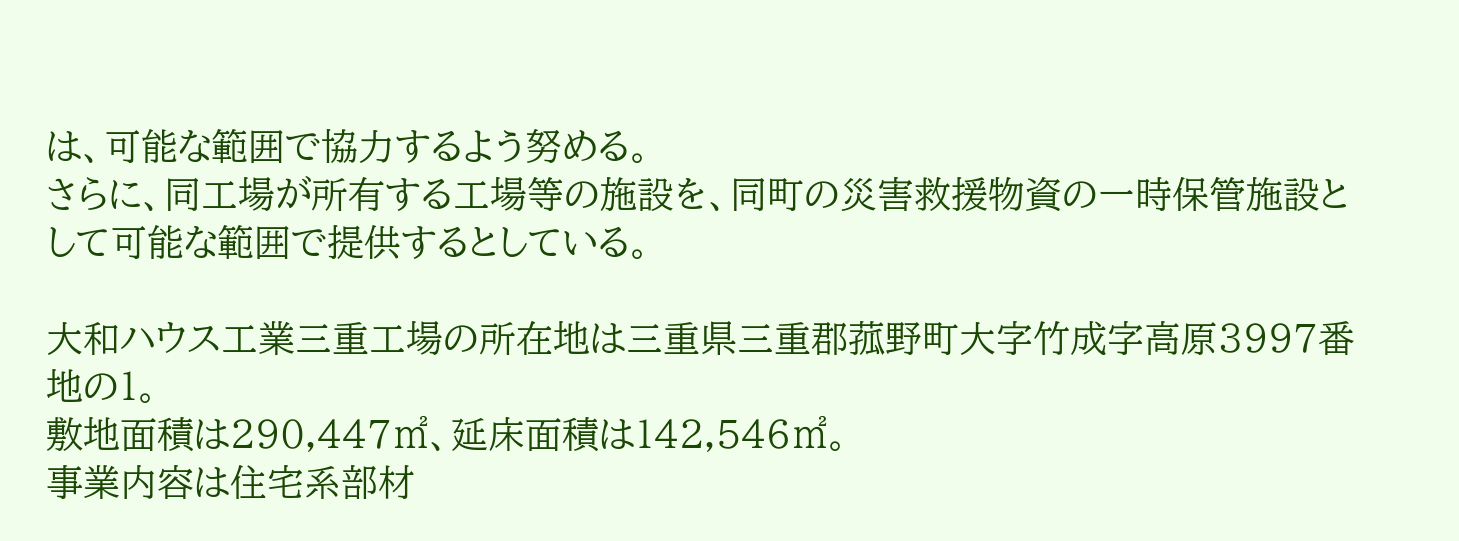は、可能な範囲で協力するよう努める。
さらに、同工場が所有する工場等の施設を、同町の災害救援物資の一時保管施設として可能な範囲で提供するとしている。

大和ハウス工業三重工場の所在地は三重県三重郡菰野町大字竹成字高原3997番地の1。
敷地面積は290,447㎡、延床面積は142,546㎡。
事業内容は住宅系部材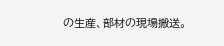の生産、部材の現場搬送。